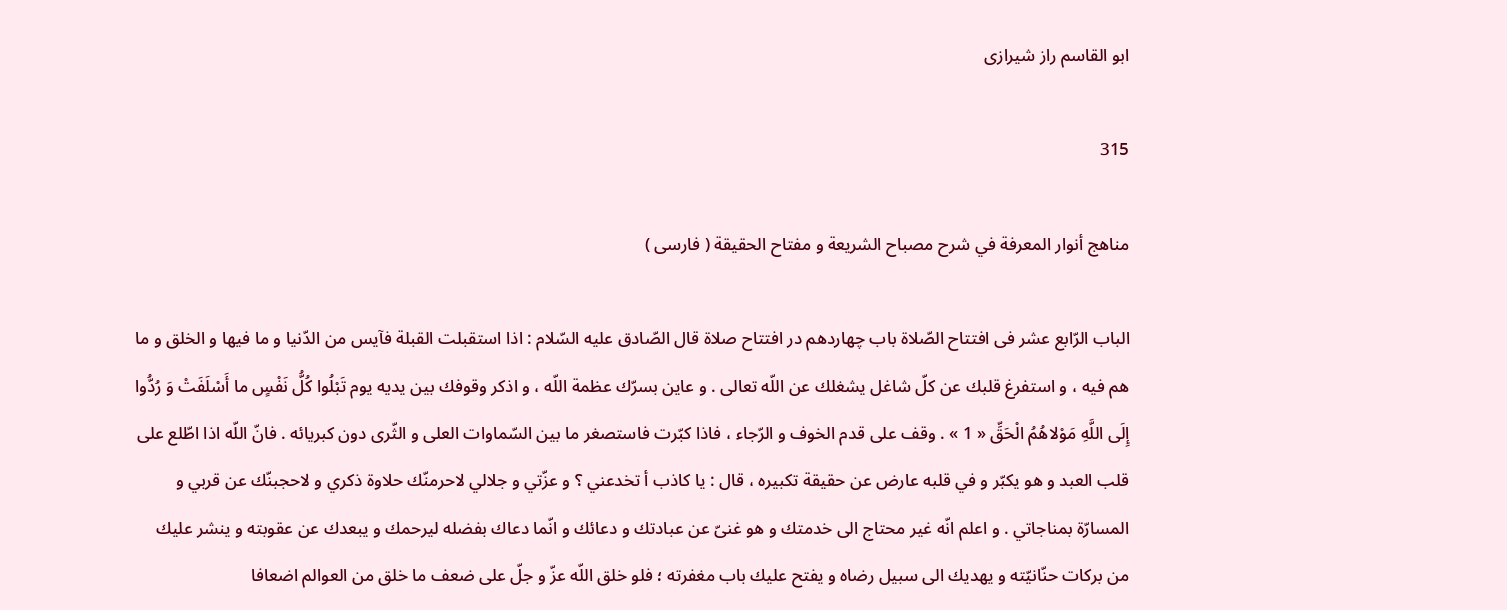ابو القاسم راز شيرازى

315

مناهج أنوار المعرفة في شرح مصباح الشريعة و مفتاح الحقيقة ( فارسى )

الباب الرّابع عشر فى افتتاح الصّلاة باب چهاردهم در افتتاح صلاة قال الصّادق عليه السّلام : اذا استقبلت القبلة فآيس من الدّنيا و ما فيها و الخلق و ما هم فيه ، و استفرغ قلبك عن كلّ شاغل يشغلك عن اللّه تعالى . و عاين بسرّك عظمة اللّه ، و اذكر وقوفك بين يديه يوم تَبْلُوا كُلُّ نَفْسٍ ما أَسْلَفَتْ وَ رُدُّوا إِلَى اللَّهِ مَوْلاهُمُ الْحَقِّ « 1 » . وقف على قدم الخوف و الرّجاء ، فاذا كبّرت فاستصغر ما بين السّماوات العلى و الثّرى دون كبريائه . فانّ اللّه اذا اطّلع على قلب العبد و هو يكبّر و في قلبه عارض عن حقيقة تكبيره ، قال : يا كاذب أ تخدعني ؟ و عزّتي و جلالي لاحرمنّك حلاوة ذكري و لاحجبنّك عن قربي و المسارّة بمناجاتي . و اعلم انّه غير محتاج الى خدمتك و هو غنىّ عن عبادتك و دعائك و انّما دعاك بفضله ليرحمك و يبعدك عن عقوبته و ينشر عليك من بركات حنّانيّته و يهديك الى سبيل رضاه و يفتح عليك باب مغفرته ؛ فلو خلق اللّه عزّ و جلّ على ضعف ما خلق من العوالم اضعافا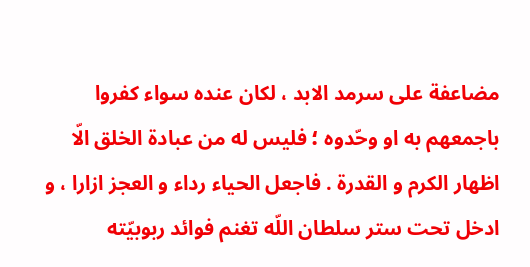مضاعفة على سرمد الابد ، لكان عنده سواء كفروا باجمعهم به او وحّدوه ؛ فليس له من عبادة الخلق الّا اظهار الكرم و القدرة . فاجعل الحياء رداء و العجز ازارا ، و ادخل تحت ستر سلطان اللّه تغنم فوائد ربوبيّته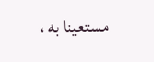مستعينا به ،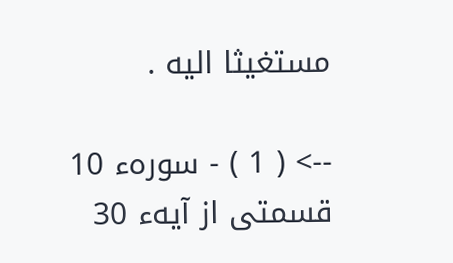مستغيثا اليه .

--> ( 1 ) - سورهء 10 قسمتى از آيهء 30